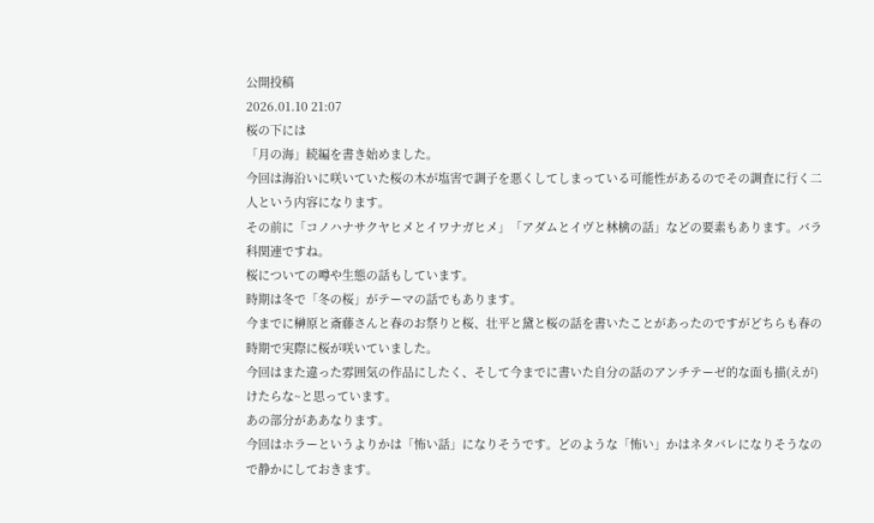公開投稿
2026.01.10 21:07
桜の下には
「月の海」続編を書き始めました。
今回は海沿いに咲いていた桜の木が塩害で調子を悪くしてしまっている可能性があるのでその調査に行く二人という内容になります。
その前に「コノハナサクヤヒメとイワナガヒメ」「アダムとイヴと林檎の話」などの要素もあります。バラ科関連ですね。
桜についての噂や生態の話もしています。
時期は冬で「冬の桜」がテーマの話でもあります。
今までに榊原と斎藤さんと春のお祭りと桜、壮平と黛と桜の話を書いたことがあったのですがどちらも春の時期で実際に桜が咲いていました。
今回はまた違った雰囲気の作品にしたく、そして今までに書いた自分の話のアンチテーゼ的な面も描(えが)けたらな~と思っています。
あの部分がああなります。
今回はホラーというよりかは「怖い話」になりそうです。どのような「怖い」かはネタバレになりそうなので静かにしておきます。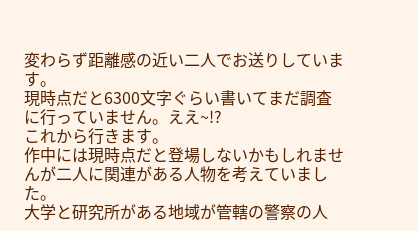変わらず距離感の近い二人でお送りしています。
現時点だと6300文字ぐらい書いてまだ調査に行っていません。ええ~!?
これから行きます。
作中には現時点だと登場しないかもしれませんが二人に関連がある人物を考えていました。
大学と研究所がある地域が管轄の警察の人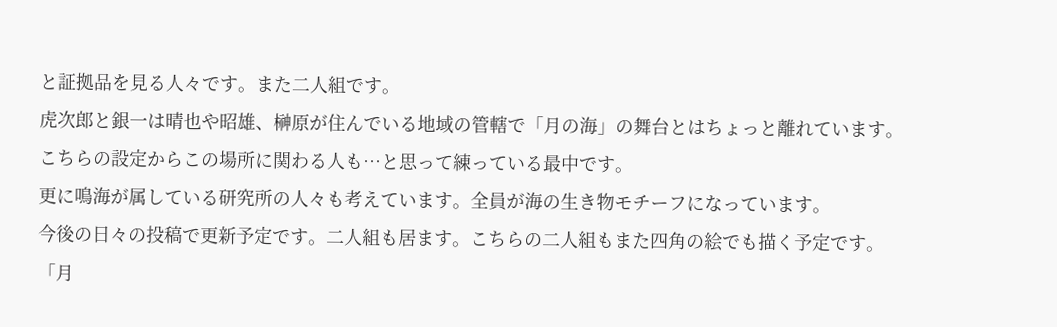と証拠品を見る人々です。また二人組です。
虎次郎と銀一は晴也や昭雄、榊原が住んでいる地域の管轄で「月の海」の舞台とはちょっと離れています。
こちらの設定からこの場所に関わる人も…と思って練っている最中です。
更に鳴海が属している研究所の人々も考えています。全員が海の生き物モチーフになっています。
今後の日々の投稿で更新予定です。二人組も居ます。こちらの二人組もまた四角の絵でも描く予定です。
「月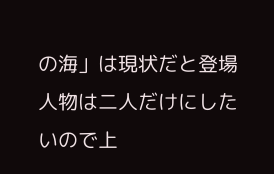の海」は現状だと登場人物は二人だけにしたいので上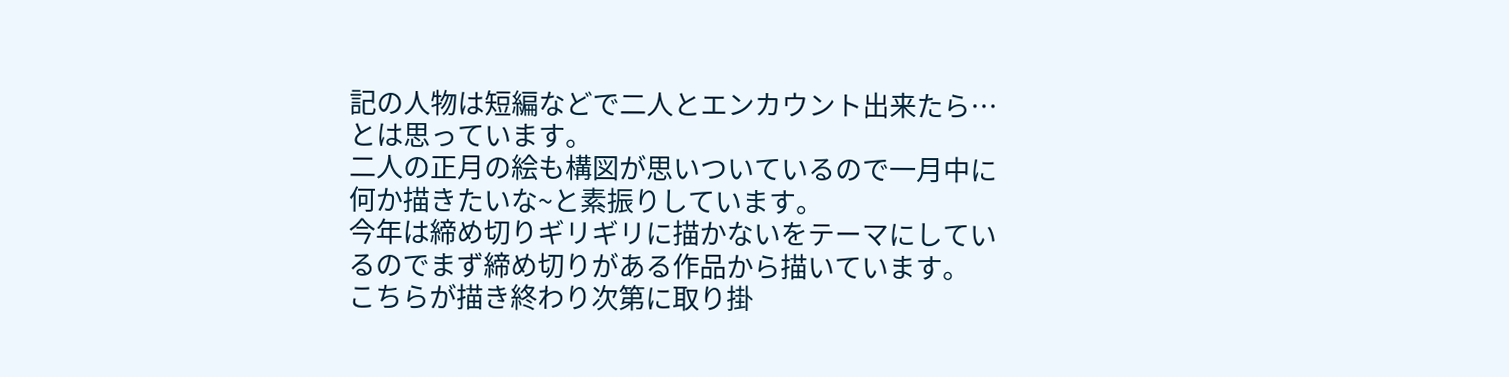記の人物は短編などで二人とエンカウント出来たら…とは思っています。
二人の正月の絵も構図が思いついているので一月中に何か描きたいな~と素振りしています。
今年は締め切りギリギリに描かないをテーマにしているのでまず締め切りがある作品から描いています。
こちらが描き終わり次第に取り掛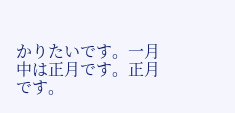かりたいです。一月中は正月です。正月です。